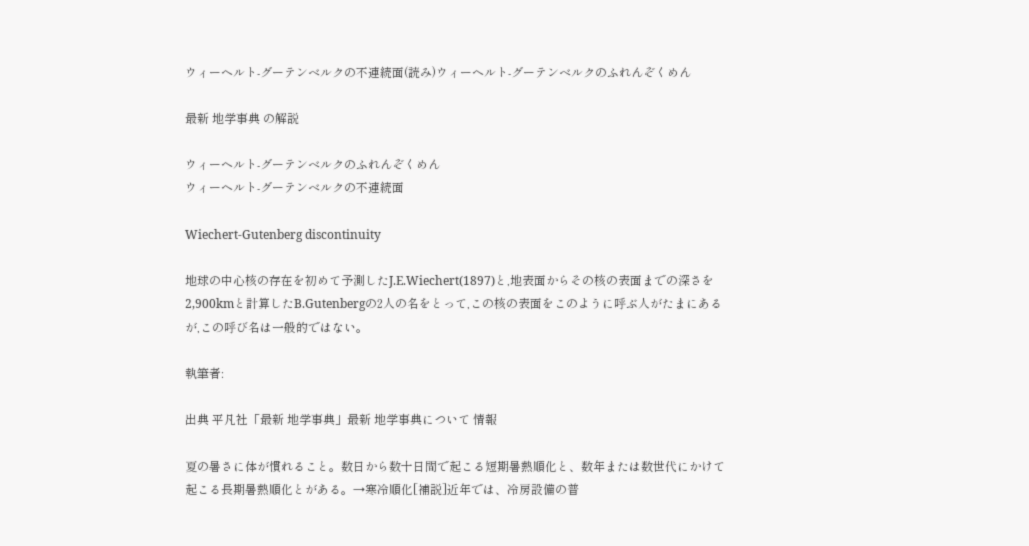ウィーヘルト-グーテンベルクの不連続面(読み)ウィーヘルト-グーテンベルクのふれんぞくめん

最新 地学事典 の解説

ウィーヘルト-グーテンベルクのふれんぞくめん
ウィーヘルト-グーテンベルクの不連続面

Wiechert-Gutenberg discontinuity

地球の中心核の存在を初めて予測したJ.E.Wiechert(1897)と,地表面からその核の表面までの深さを2,900kmと計算したB.Gutenbergの2人の名をとって,この核の表面をこのように呼ぶ人がたまにあるが,この呼び名は一般的ではない。

執筆者:

出典 平凡社「最新 地学事典」最新 地学事典について 情報

夏の暑さに体が慣れること。数日から数十日間で起こる短期暑熱順化と、数年または数世代にかけて起こる長期暑熱順化とがある。→寒冷順化[補説]近年では、冷房設備の普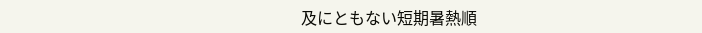及にともない短期暑熱順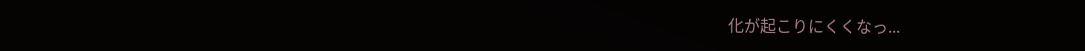化が起こりにくくなっ...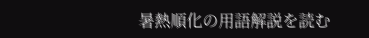暑熱順化の用語解説を読む